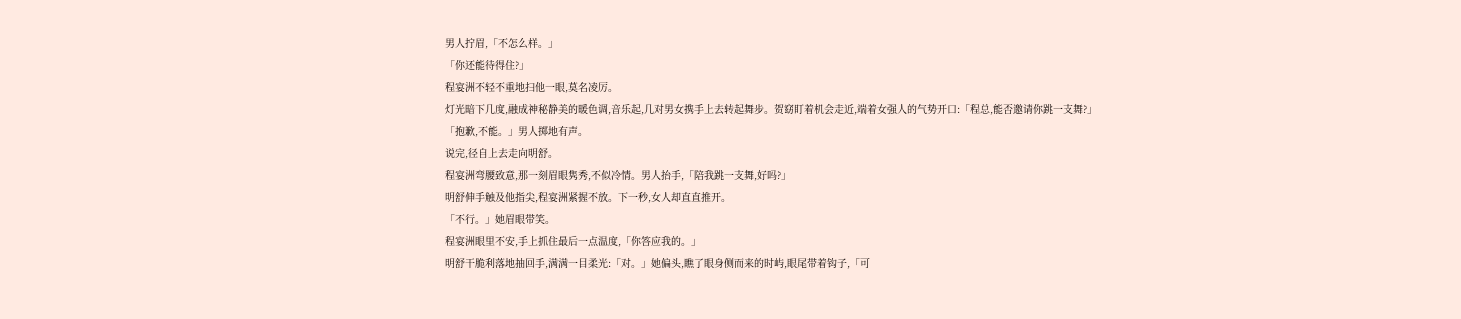男人拧眉,「不怎么样。」
「你还能待得住?」
程宴洲不轻不重地扫他一眼,莫名凌厉。
灯光暗下几度,融成神秘静美的暖色调,音乐起,几对男女携手上去转起舞步。贺窈盯着机会走近,端着女强人的气势开口:「程总,能否邀请你跳一支舞?」
「抱歉,不能。」男人掷地有声。
说完,径自上去走向明舒。
程宴洲弯腰致意,那一刻眉眼隽秀,不似冷情。男人抬手,「陪我跳一支舞,好吗?」
明舒伸手触及他指尖,程宴洲紧握不放。下一秒,女人却直直推开。
「不行。」她眉眼带笑。
程宴洲眼里不安,手上抓住最后一点温度,「你答应我的。」
明舒干脆利落地抽回手,满满一目柔光:「对。」她偏头,瞧了眼身侧而来的时屿,眼尾带着钩子,「可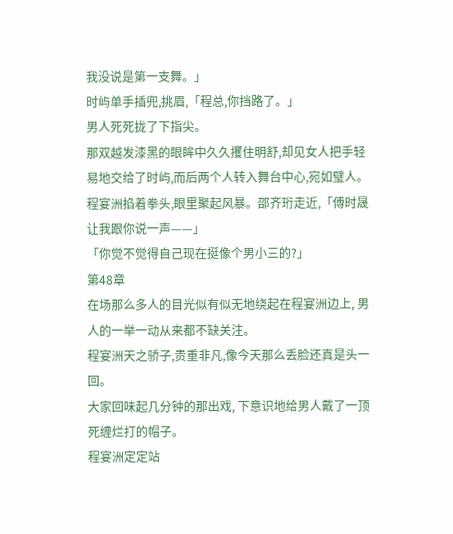我没说是第一支舞。」
时屿单手插兜,挑眉,「程总,你挡路了。」
男人死死拢了下指尖。
那双越发漆黑的眼眸中久久攫住明舒,却见女人把手轻易地交给了时屿,而后两个人转入舞台中心,宛如璧人。
程宴洲掐着拳头,眼里聚起风暴。邵齐珩走近,「傅时晟让我跟你说一声——」
「你觉不觉得自己现在挺像个男小三的?」
第48章
在场那么多人的目光似有似无地绕起在程宴洲边上, 男人的一举一动从来都不缺关注。
程宴洲天之骄子,贵重非凡,像今天那么丢脸还真是头一回。
大家回味起几分钟的那出戏, 下意识地给男人戴了一顶死缠烂打的帽子。
程宴洲定定站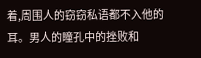着,周围人的窃窃私语都不入他的耳。男人的瞳孔中的挫败和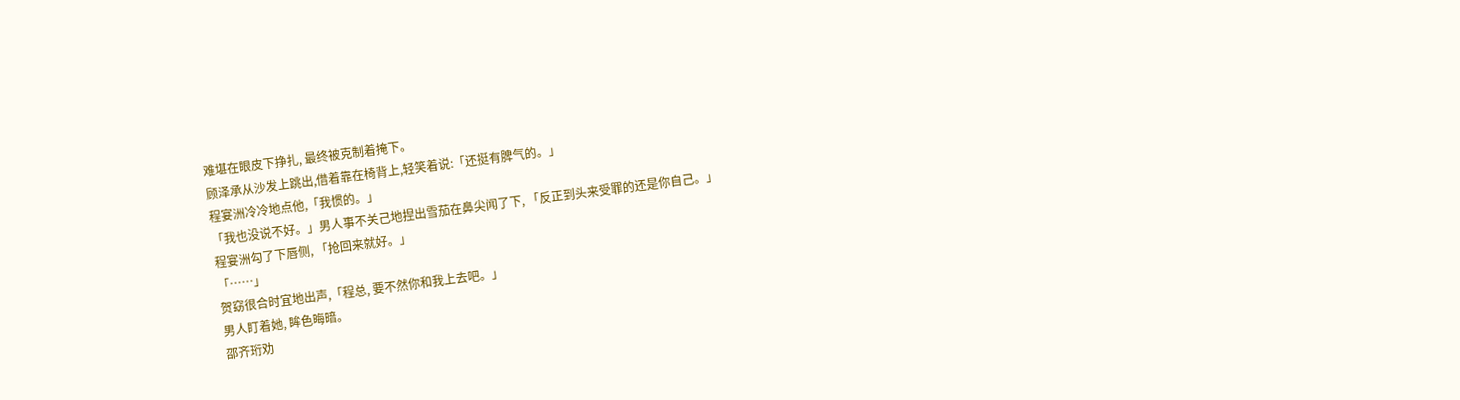难堪在眼皮下挣扎, 最终被克制着掩下。
顾泽承从沙发上跳出,借着靠在椅背上,轻笑着说:「还挺有脾气的。」
程宴洲冷冷地点他,「我惯的。」
「我也没说不好。」男人事不关己地捏出雪茄在鼻尖闻了下, 「反正到头来受罪的还是你自己。」
程宴洲勾了下唇侧, 「抢回来就好。」
「……」
贺窈很合时宜地出声,「程总, 要不然你和我上去吧。」
男人盯着她, 眸色晦暗。
邵齐珩劝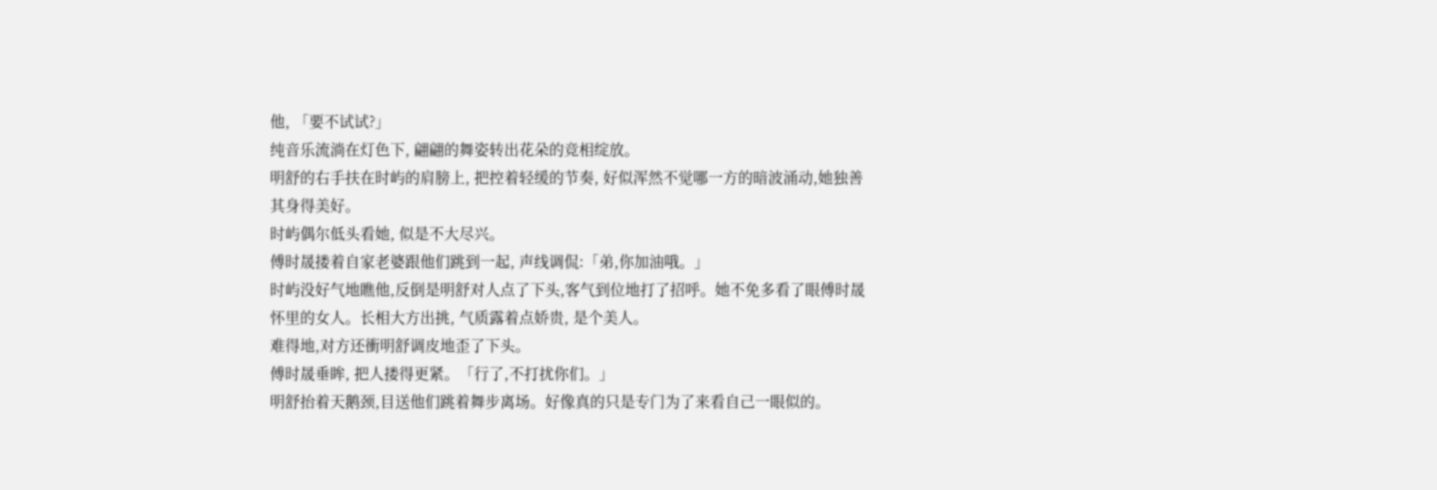他, 「要不试试?」
纯音乐流淌在灯色下, 翩翩的舞姿转出花朵的竞相绽放。
明舒的右手扶在时屿的肩膀上, 把控着轻缓的节奏, 好似浑然不觉哪一方的暗波涌动,她独善其身得美好。
时屿偶尔低头看她, 似是不大尽兴。
傅时晟搂着自家老婆跟他们跳到一起, 声线调侃:「弟,你加油哦。」
时屿没好气地瞧他,反倒是明舒对人点了下头,客气到位地打了招呼。她不免多看了眼傅时晟怀里的女人。长相大方出挑, 气质露着点娇贵, 是个美人。
难得地,对方还衝明舒调皮地歪了下头。
傅时晟垂眸, 把人搂得更紧。「行了,不打扰你们。」
明舒抬着天鹅颈,目送他们跳着舞步离场。好像真的只是专门为了来看自己一眼似的。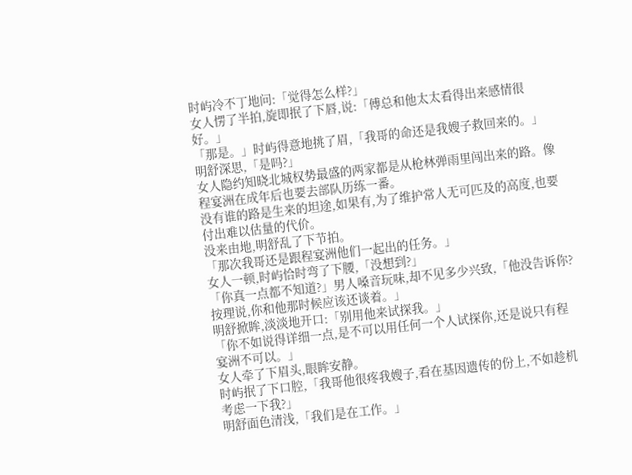时屿冷不丁地问:「觉得怎么样?」
女人愣了半拍,旋即抿了下唇,说:「傅总和他太太看得出来感情很好。」
「那是。」时屿得意地挑了眉,「我哥的命还是我嫂子救回来的。」
明舒深思,「是吗?」
女人隐约知晓北城权势最盛的两家都是从枪林弹雨里闯出来的路。像程宴洲在成年后也要去部队历练一番。
没有谁的路是生来的坦途,如果有,为了维护常人无可匹及的高度,也要付出难以估量的代价。
没来由地,明舒乱了下节拍。
「那次我哥还是跟程宴洲他们一起出的任务。」
女人一顿,时屿恰时弯了下腰,「没想到?」
「你真一点都不知道?」男人嗓音玩味,却不见多少兴致,「他没告诉你?按理说,你和他那时候应该还谈着。」
明舒掀眸,淡淡地开口:「别用他来试探我。」
「你不如说得详细一点,是不可以用任何一个人试探你,还是说只有程宴洲不可以。」
女人牵了下眉头,眼眸安静。
时屿抿了下口腔,「我哥他很疼我嫂子,看在基因遗传的份上,不如趁机考虑一下我?」
明舒面色清浅,「我们是在工作。」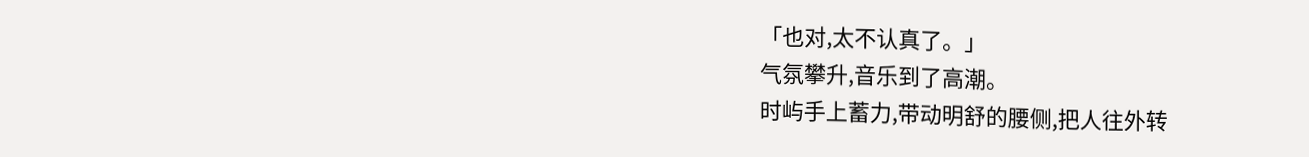「也对,太不认真了。」
气氛攀升,音乐到了高潮。
时屿手上蓄力,带动明舒的腰侧,把人往外转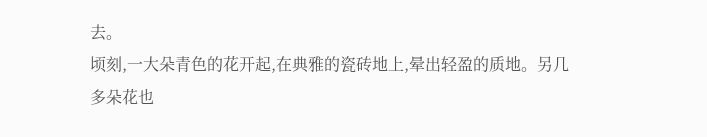去。
顷刻,一大朵青色的花开起,在典雅的瓷砖地上,晕出轻盈的质地。另几多朵花也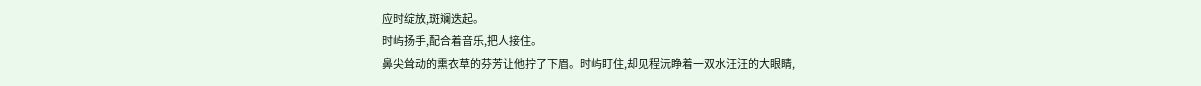应时绽放,斑斓迭起。
时屿扬手,配合着音乐,把人接住。
鼻尖耸动的熏衣草的芬芳让他拧了下眉。时屿盯住,却见程沅睁着一双水汪汪的大眼睛,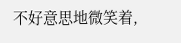不好意思地微笑着,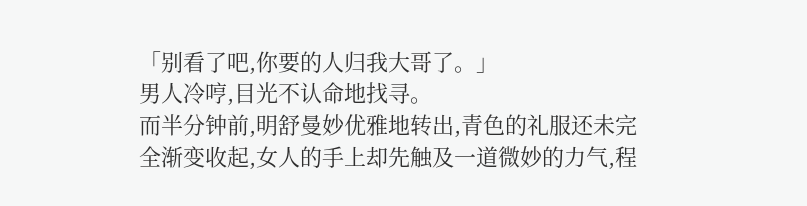「别看了吧,你要的人归我大哥了。」
男人冷哼,目光不认命地找寻。
而半分钟前,明舒曼妙优雅地转出,青色的礼服还未完全渐变收起,女人的手上却先触及一道微妙的力气,程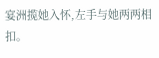宴洲揽她入怀,左手与她两两相扣。